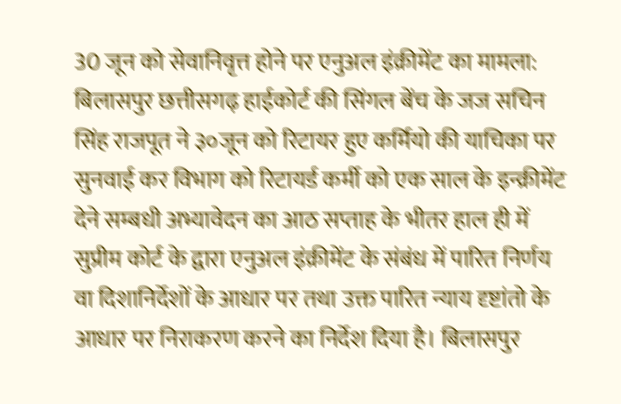30 जून को सेवानिवृत्त होने पर एनुअल इंक्रीमेंट का मामला:
बिलासपुर छत्तीसगढ़ हाईकोर्ट की सिंगल बेंच के जज सचिन सिंह राजपूत ने ३०जून को रिटायर हुए कर्मियो की याचिका पर सुनवाई कर विभाग को रिटायर्ड कर्मी को एक साल के इन्क्रीमेंट देने सम्बधी अभ्यावेदन का आठ सप्ताह के भीतर हाल ही में सुप्रीम कोर्ट के द्वारा एनुअल इंक्रीमेंट के संबंध में पारित निर्णय वा दिशानिर्देशों के आधार पर तथा उक्त पारित न्याय दृष्टांतो के आधार पर निराकरण करने का निर्देश दिया है। बिलासपुर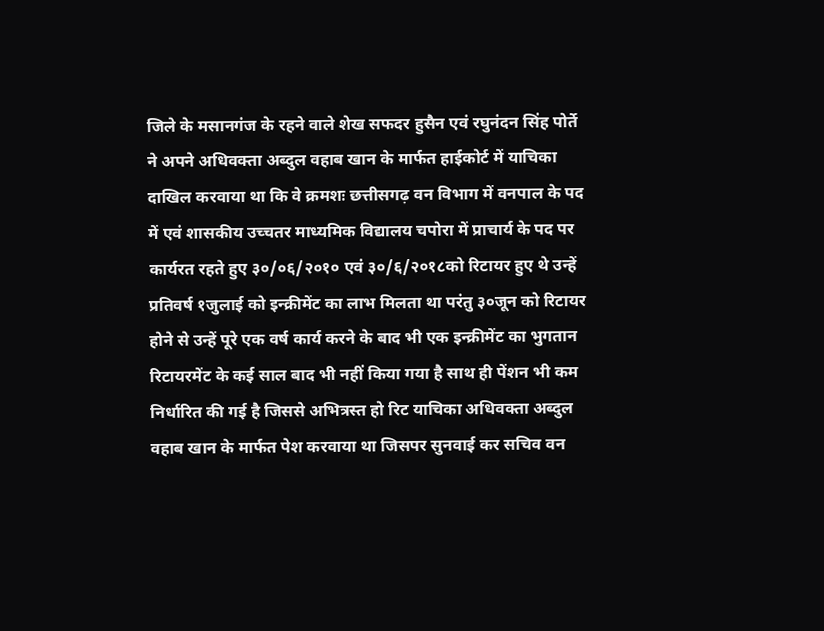जिले के मसानगंज के रहने वाले शेख सफदर हुसैन एवं रघुनंदन सिंह पोर्ते ने अपने अधिवक्ता अब्दुल वहाब खान के मार्फत हाईकोर्ट में याचिका दाखिल करवाया था कि वे क्रमशः छत्तीसगढ़ वन विभाग में वनपाल के पद में एवं शासकीय उच्चतर माध्यमिक विद्यालय चपोरा में प्राचार्य के पद पर कार्यरत रहते हुए ३०/०६/२०१० एवं ३०/६/२०१८को रिटायर हुए थे उन्हें प्रतिवर्ष १जुलाई को इन्क्रीमेंट का लाभ मिलता था परंतु ३०जून को रिटायर होने से उन्हें पूरे एक वर्ष कार्य करने के बाद भी एक इन्क्रीमेंट का भुगतान रिटायरमेंट के कई साल बाद भी नहीं किया गया है साथ ही पेंशन भी कम निर्धारित की गई है जिससे अभित्रस्त हो रिट याचिका अधिवक्ता अब्दुल वहाब खान के मार्फत पेश करवाया था जिसपर सुनवाई कर सचिव वन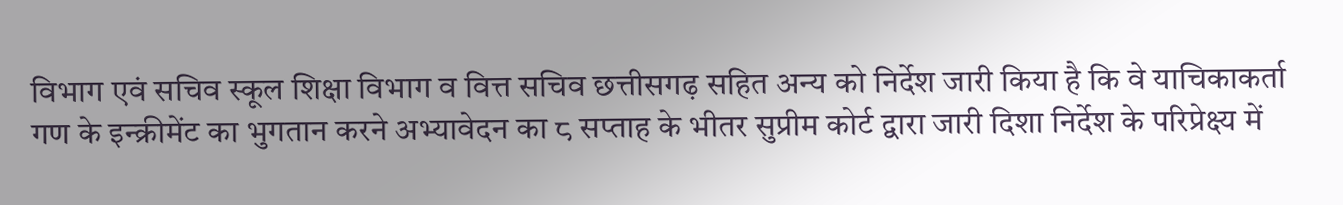विभाग एवं सचिव स्कूल शिक्षा विभाग व वित्त सचिव छत्तीसगढ़ सहित अन्य को निर्देश जारी किया है कि वे याचिकाकर्ता गण के इन्क्रीमेंट का भुगतान करने अभ्यावेदन का ८ सप्ताह के भीतर सुप्रीम कोर्ट द्वारा जारी दिशा निर्देश के परिप्रेक्ष्य में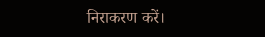निराकरण करें।